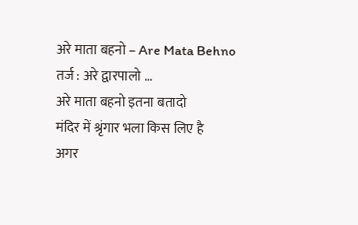अरे माता बहनो – Are Mata Behno
तर्ज : अरे द्वारपालो …
अरे माता बहनो इतना बतादो
मंदिर में श्रृंगार भला किस लिए है
अगर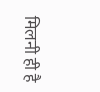मिलनी ही है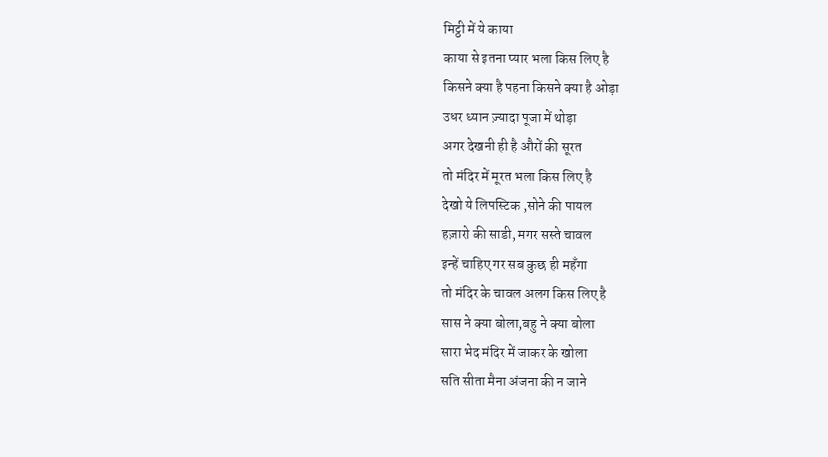मिट्ठी में ये काया
काया से इतना प्यार भला किस लिए है
किसने क्या है पहना किसने क्या है ओड़ा
उधर ध्यान ज़्यादा पूजा में थोड़ा
अगर देखनी ही है औरों की सूरत
तो मंदिर में मूरत भला किस लिए है
देखो ये लिपस्टिक ,सोने की पायल
हज़ारो की साडी, मगर सस्ते चावल
इन्हें चाहिए गर सब कुछ ही महँगा
तो मंदिर के चावल अलग किस लिए है
सास ने क्या बोला,बहु ने क्या बोला
सारा भेद मंदिर में जाकर के खोला
सति सीता मैना अंजना की न जाने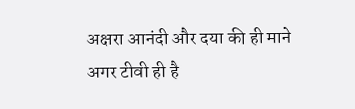अक्षरा आनंदी और दया की ही माने
अगर टीवी ही है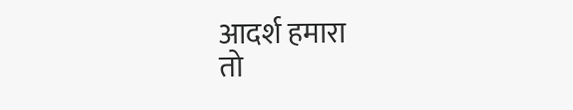आदर्श हमारा
तो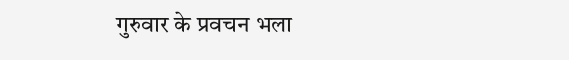गुरुवार के प्रवचन भला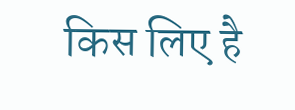किस लिए है